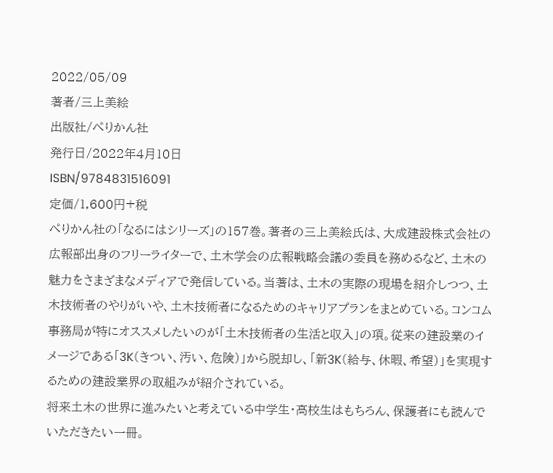2022/05/09
著者/三上美絵
出版社/ぺりかん社
発行日/2022年4月10日
ISBN/9784831516091
定価/1,600円+税
ぺりかん社の「なるにはシリーズ」の157巻。著者の三上美絵氏は、大成建設株式会社の広報部出身のフリーライターで、土木学会の広報戦略会議の委員を務めるなど、土木の魅力をさまざまなメディアで発信している。当著は、土木の実際の現場を紹介しつつ、土木技術者のやりがいや、土木技術者になるためのキャリアプランをまとめている。コンコム事務局が特にオススメしたいのが「土木技術者の生活と収入」の項。従来の建設業のイメージである「3K(きつい、汚い、危険)」から脱却し、「新3K(給与、休暇、希望)」を実現するための建設業界の取組みが紹介されている。
将来土木の世界に進みたいと考えている中学生・高校生はもちろん、保護者にも読んでいただきたい一冊。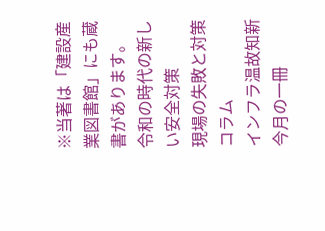※当著は「建設産業図書館」にも蔵書があります。
令和の時代の新しい安全対策
現場の失敗と対策
コラム
インフラ温故知新
今月の一冊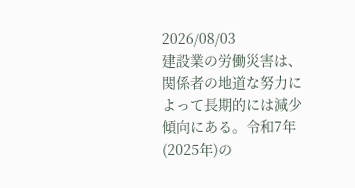2026/08/03
建設業の労働災害は、関係者の地道な努力によって長期的には減少傾向にある。令和7年(2025年)の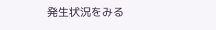発生状況をみる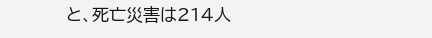と、死亡災害は214人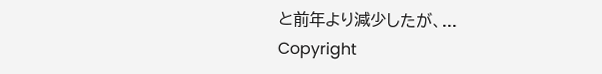と前年より減少したが、...
Copyright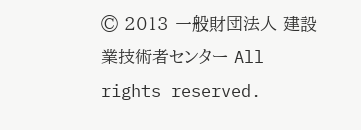© 2013 一般財団法人 建設業技術者センター All rights reserved.